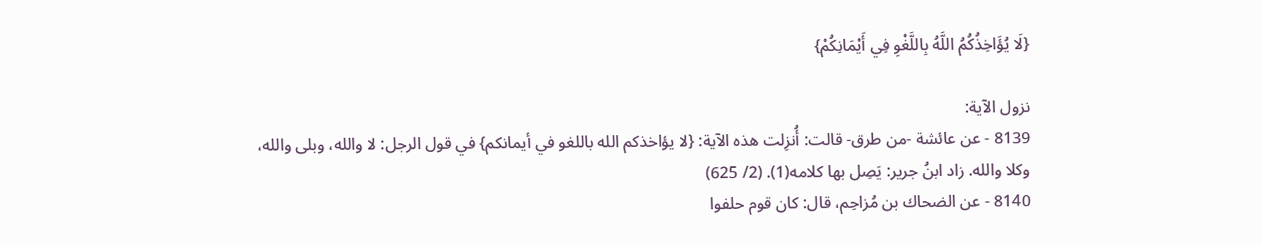{لَا يُؤَاخِذُكُمُ اللَّهُ بِاللَّغْوِ فِي أَيْمَانِكُمْ}

نزول الآية:
8139 - عن عائشة -من طرق- قالت: أُنزِلت هذه الآية: {لا يؤاخذكم الله باللغو في أيمانكم} في قول الرجل: لا والله، وبلى والله، وكلا والله. زاد ابنُ جرير: يَصِل بها كلامه(1). (2/ 625)
8140 - عن الضحاك بن مُزاحِم، قال: كان قوم حلفوا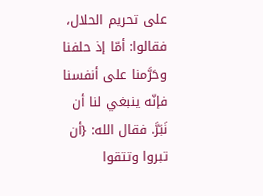على تحريم الحلال، فقالوا: أمّا إذ حلفنا وحَرَّمنا على أنفسنا فإنّه ينبغي لنا أن نَبَرَّ. فقال الله: {أن تبروا وتتقوا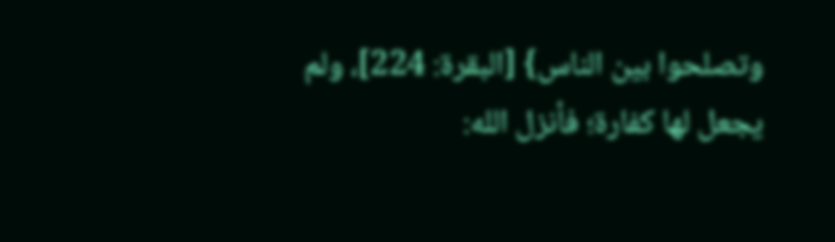وتصلحوا بين الناس} [البقرة: 224]، ولم يجعل لها كفارة؛ فأنزل الله: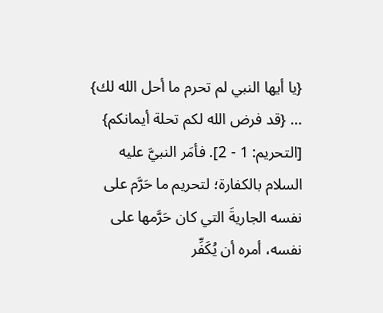{يا أيها النبي لم تحرم ما أحل الله لك} … {قد فرض الله لكم تحلة أيمانكم} [التحريم: 1 - 2]. فأمَر النبيَّ عليه السلام بالكفارة؛ لتحريم ما حَرَّم على نفسه الجاريةَ التي كان حَرَّمها على نفسه، أمره أن يُكَفِّر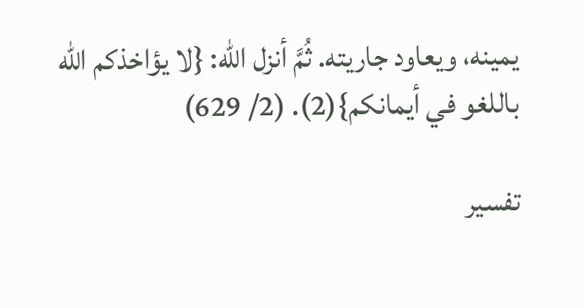يمينه، ويعاود جاريته. ثُمَّ أنزل الله: {لا يؤاخذكم الله باللغو في أيمانكم}(2). (2/ 629)

تفسير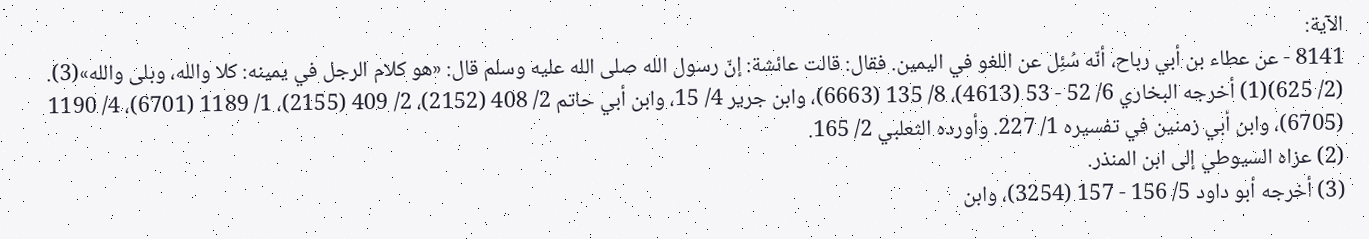الآية:
8141 - عن عطاء بن أبي رباح، أنّه سُئِل عن اللغو في اليمين. فقال: قالت عائشة: إنّ رسول الله صلى الله عليه وسلم قال: «هو كلام الرجل في يمينه: كلا والله، وبلى والله»(3). (2/ 625)(1) أخرجه البخاري 6/ 52 - 53 (4613)، 8/ 135 (6663)، وابن جرير 4/ 15، وابن أبي حاتم 2/ 408 (2152)، 2/ 409 (2155)، 1/ 1189 (6701)، 4/ 1190 (6705)، وابن أبي زمنين في تفسيره 1/ 227. وأورده الثعلبي 2/ 165.
(2) عزاه السيوطي إلى ابن المنذر.
(3) أخرجه أبو داود 5/ 156 - 157 (3254)، وابن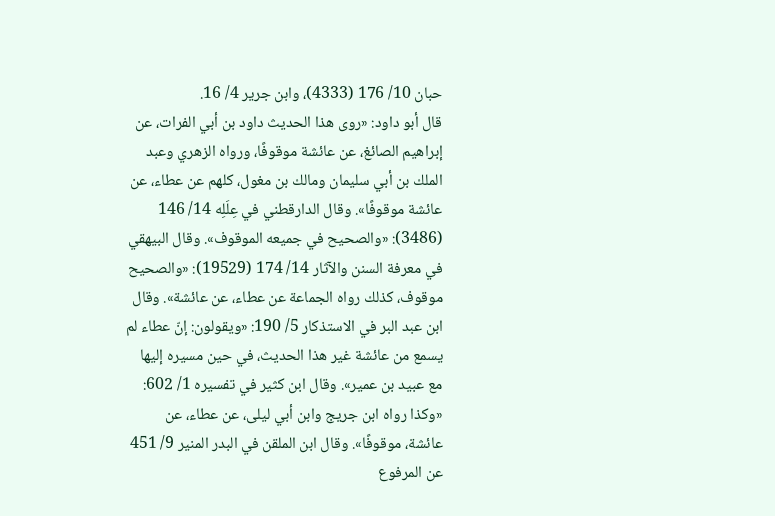حبان 10/ 176 (4333)، وابن جرير 4/ 16.
قال أبو داود: «روى هذا الحديث داود بن أبي الفرات، عن إبراهيم الصائغ، عن عائشة موقوفًا، ورواه الزهري وعبد الملك بن أبي سليمان ومالك بن مغول، كلهم عن عطاء، عن عائشة موقوفًا». وقال الدارقطني في عِلَلِه 14/ 146 (3486): «والصحيح في جميعه الموقوف». وقال البيهقي في معرفة السنن والآثار 14/ 174 (19529): «والصحيح موقوف، كذلك رواه الجماعة عن عطاء، عن عائشة». وقال ابن عبد البر في الاستذكار 5/ 190: «ويقولون: إنّ عطاء لم يسمع من عائشة غير هذا الحديث، في حين مسيره إليها مع عبيد بن عمير». وقال ابن كثير في تفسيره 1/ 602: «وكذا رواه ابن جريج وابن أبي ليلى، عن عطاء، عن عائشة، موقوفًا». وقال ابن الملقن في البدر المنير 9/ 451 عن المرفوع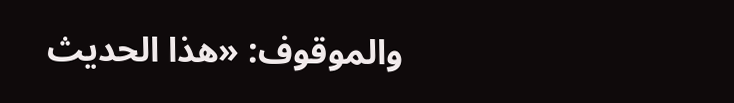والموقوف: «هذا الحديث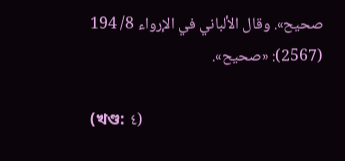صحيح». وقال الألباني في الإرواء 8/ 194 (2567): «صحيح».

(খণ্ড: ٤)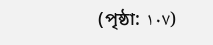(পৃষ্ঠা: ١٠٧)